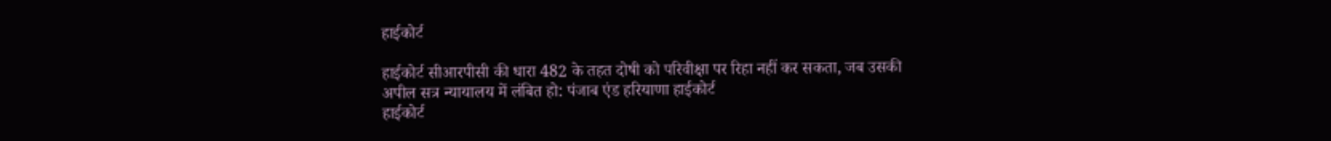हाईकोर्ट

हाईकोर्ट सीआरपीसी की धारा 482 के तहत दोषी को परिवीक्षा पर रिहा नहीं कर सकता, जब उसकी अपील सत्र न्यायालय में लंबित हो: पंजाब एंड हरियाणा हाईकोर्ट
हाईकोर्ट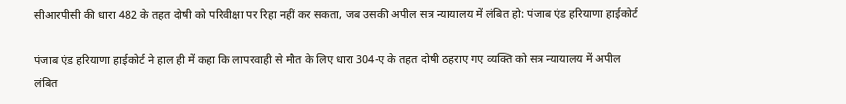सीआरपीसी की धारा 482 के तहत दोषी को परिवीक्षा पर रिहा नहीं कर सकता, जब उसकी अपील सत्र न्यायालय में लंबित हो: पंजाब एंड हरियाणा हाईकोर्ट

पंजाब एंड हरियाणा हाईकोर्ट ने हाल ही में कहा कि लापरवाही से मौत के लिए धारा 304-ए के तहत दोषी ठहराए गए व्यक्ति को सत्र न्यायालय में अपील लंबित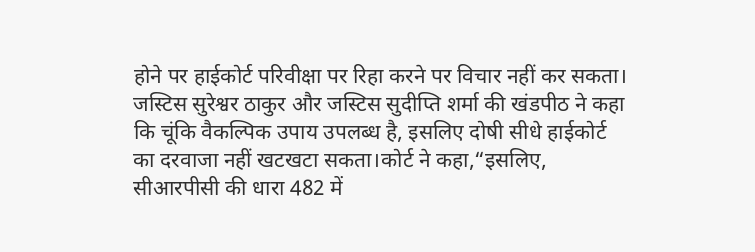होने पर हाईकोर्ट परिवीक्षा पर रिहा करने पर विचार नहीं कर सकता। जस्टिस सुरेश्वर ठाकुर और जस्टिस सुदीप्ति शर्मा की खंडपीठ ने कहा कि चूंकि वैकल्पिक उपाय उपलब्ध है, इसलिए दोषी सीधे हाईकोर्ट का दरवाजा नहीं खटखटा सकता।कोर्ट ने कहा,“इसलिए, सीआरपीसी की धारा 482 में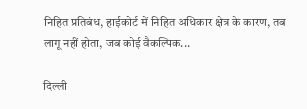निहित प्रतिबंध, हाईकोर्ट में निहित अधिकार क्षेत्र के कारण, तब लागू नहीं होता, जब कोई वैकल्पिक...

दिल्ली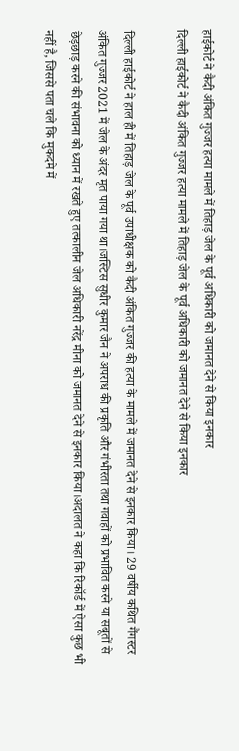हाईकोर्ट ने कैदी अंकित गुज्जर हत्या मामले में तिहाड़ जेल के पूर्व अधिकारी को जमानत देने से किया इनकार
दिल्ली हाईकोर्ट ने कैदी अंकित गुज्जर हत्या मामले में तिहाड़ जेल के पूर्व अधिकारी को जमानत देने से किया इनकार

दिल्ली हाईकोर्ट ने हाल ही में तिहाड़ जेल के पूर्व उपाधीक्षक को कैदी अंकित गुज्जर की हत्या के मामले में जमानत देने से इनकार किया। 29 वर्षीय कथित गैंगस्टर अंकित गुज्जर 2021 में जेल के अंदर मृत पाया गया था।जस्टिस सुधीर कुमार जैन ने अपराध की प्रकृति और गंभीरता तथा गवाहों को प्रभावित करने या सबूतों से छेड़छाड़ करने की संभावना को ध्यान में रखते हुए तत्कालीन जेल अधिकारी नरेंद्र मीना को जमानत देने से इनकार किया।अदालत ने कहा कि रिकॉर्ड में ऐसा कुछ भी नहीं है, जिससे पता चले कि मुकदमे में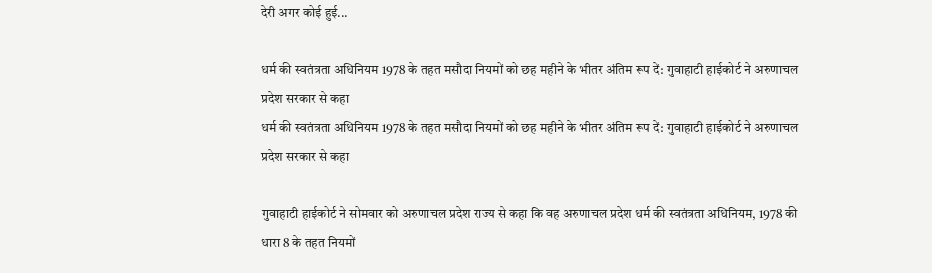देरी अगर कोई हुई...

धर्म की स्वतंत्रता अधिनियम 1978 के तहत मसौदा नियमों को छह महीने के भीतर अंतिम रूप दें: गुवाहाटी हाईकोर्ट ने अरुणाचल प्रदेश सरकार से कहा
धर्म की स्वतंत्रता अधिनियम 1978 के तहत मसौदा नियमों को छह महीने के भीतर अंतिम रूप दें: गुवाहाटी हाईकोर्ट ने अरुणाचल प्रदेश सरकार से कहा

गुवाहाटी हाईकोर्ट ने सोमवार को अरुणाचल प्रदेश राज्य से कहा कि वह अरुणाचल प्रदेश धर्म की स्वतंत्रता अधिनियम, 1978 की धारा 8 के तहत नियमों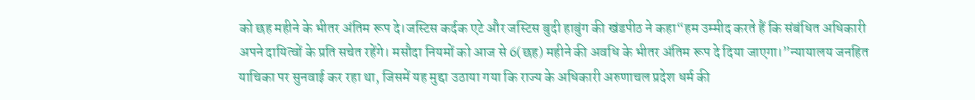को छह महीने के भीतर अंतिम रूप दे।जस्टिस कर्दक एटे और जस्टिस बुदी हाबुंग की खंडपीठ ने कहा“हम उम्मीद करते हैं कि संबंधित अधिकारी अपने दायित्वों के प्रति सचेत रहेंगे। मसौदा नियमों को आज से 6(छह) महीने की अवधि के भीतर अंतिम रूप दे दिया जाएगा।”न्यायालय जनहित याचिका पर सुनवाई कर रहा था, जिसमें यह मुद्दा उठाया गया कि राज्य के अधिकारी अरुणाचल प्रदेश धर्म की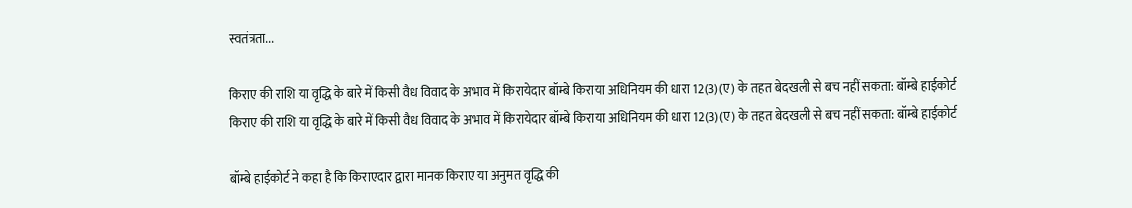स्वतंत्रता...

किराए की राशि या वृद्धि के बारे में किसी वैध विवाद के अभाव में किरायेदार बॉम्बे किराया अधिनियम की धारा 12(3)(ए) के तहत बेदखली से बच नहीं सकता: बॉम्बे हाईकोर्ट
किराए की राशि या वृद्धि के बारे में किसी वैध विवाद के अभाव में किरायेदार बॉम्बे किराया अधिनियम की धारा 12(3)(ए) के तहत बेदखली से बच नहीं सकता: बॉम्बे हाईकोर्ट

बॉम्बे हाईकोर्ट ने कहा है कि किराएदार द्वारा मानक किराए या अनुमत वृद्धि की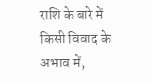राशि के बारे में किसी विवाद के अभाव में,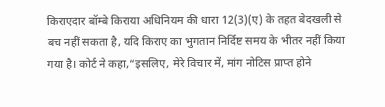किराएदार बॉम्बे किराया अधिनियम की धारा 12(3)(ए) के तहत बेदखली से बच नहीं सकता है, यदि किराए का भुगतान निर्दिष्ट समय के भीतर नहीं किया गया है। कोर्ट ने कहा,“इसलिए, मेरे विचार में, मांग नोटिस प्राप्त होने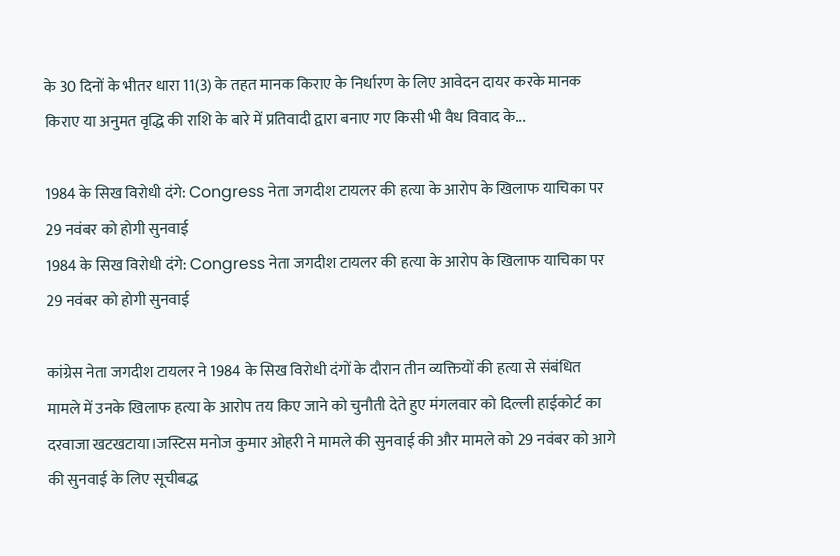के 30 दिनों के भीतर धारा 11(3) के तहत मानक किराए के निर्धारण के लिए आवेदन दायर करके मानक किराए या अनुमत वृद्धि की राशि के बारे में प्रतिवादी द्वारा बनाए गए किसी भी वैध विवाद के...

1984 के सिख विरोधी दंगे: Congress नेता जगदीश टायलर की हत्या के आरोप के खिलाफ याचिका पर 29 नवंबर को होगी सुनवाई
1984 के सिख विरोधी दंगे: Congress नेता जगदीश टायलर की हत्या के आरोप के खिलाफ याचिका पर 29 नवंबर को होगी सुनवाई

कांग्रेस नेता जगदीश टायलर ने 1984 के सिख विरोधी दंगों के दौरान तीन व्यक्तियों की हत्या से संबंधित मामले में उनके खिलाफ हत्या के आरोप तय किए जाने को चुनौती देते हुए मंगलवार को दिल्ली हाईकोर्ट का दरवाजा खटखटाया।जस्टिस मनोज कुमार ओहरी ने मामले की सुनवाई की और मामले को 29 नवंबर को आगे की सुनवाई के लिए सूचीबद्ध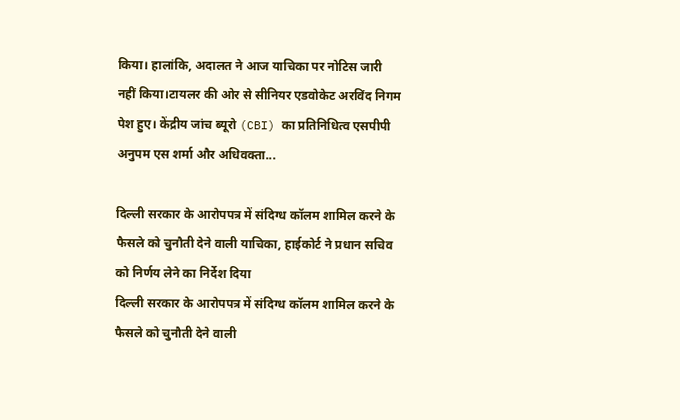किया। हालांकि, अदालत ने आज याचिका पर नोटिस जारी नहीं किया।टायलर की ओर से सीनियर एडवोकेट अरविंद निगम पेश हुए। केंद्रीय जांच ब्यूरो (CBI) का प्रतिनिधित्व एसपीपी अनुपम एस शर्मा और अधिवक्ता...

दिल्ली सरकार के आरोपपत्र में संदिग्ध कॉलम शामिल करने के फैसले को चुनौती देने वाली याचिका, हाईकोर्ट ने प्रधान सचिव को निर्णय लेने का निर्देश दिया
दिल्ली सरकार के आरोपपत्र में संदिग्ध कॉलम शामिल करने के फैसले को चुनौती देने वाली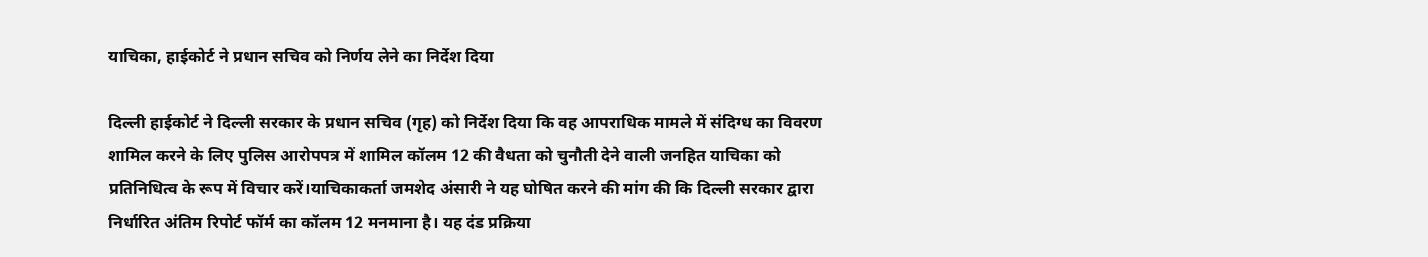याचिका, हाईकोर्ट ने प्रधान सचिव को निर्णय लेने का निर्देश दिया

दिल्ली हाईकोर्ट ने दिल्ली सरकार के प्रधान सचिव (गृह) को निर्देश दिया कि वह आपराधिक मामले में संदिग्ध का विवरण शामिल करने के लिए पुलिस आरोपपत्र में शामिल कॉलम 12 की वैधता को चुनौती देने वाली जनहित याचिका को प्रतिनिधित्व के रूप में विचार करें।याचिकाकर्ता जमशेद अंसारी ने यह घोषित करने की मांग की कि दिल्ली सरकार द्वारा निर्धारित अंतिम रिपोर्ट फॉर्म का कॉलम 12 मनमाना है। यह दंड प्रक्रिया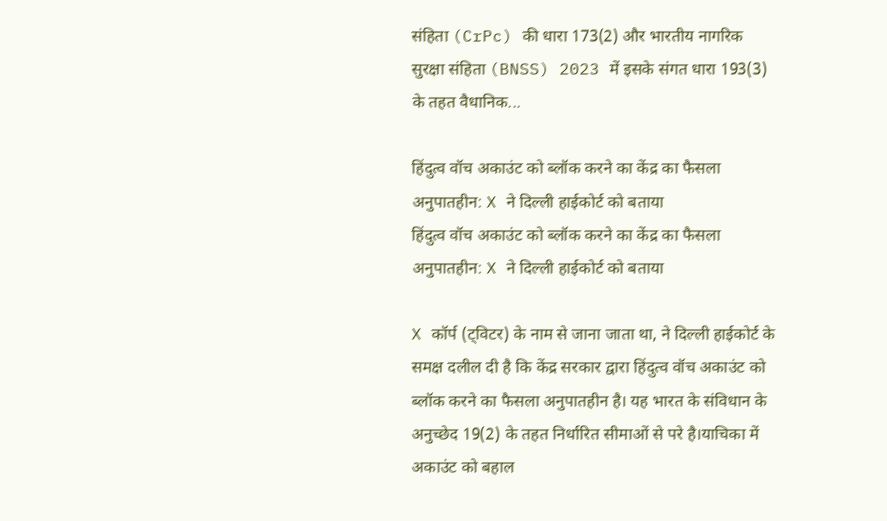संहिता (CrPc) की धारा 173(2) और भारतीय नागरिक सुरक्षा संहिता (BNSS) 2023 में इसके संगत धारा 193(3) के तहत वैधानिक...

हिंदुत्व वॉच अकाउंट को ब्लॉक करने का केंद्र का फैसला अनुपातहीन: X ने दिल्ली हाईकोर्ट को बताया
हिंदुत्व वॉच अकाउंट को ब्लॉक करने का केंद्र का फैसला अनुपातहीन: X ने दिल्ली हाईकोर्ट को बताया

X कॉर्प (ट्विटर) के नाम से जाना जाता था, ने दिल्ली हाईकोर्ट के समक्ष दलील दी है कि केंद्र सरकार द्वारा हिंदुत्व वॉच अकाउंट को ब्लॉक करने का फैसला अनुपातहीन है। यह भारत के संविधान के अनुच्छेद 19(2) के तहत निर्धारित सीमाओं से परे है।याचिका में अकाउंट को बहाल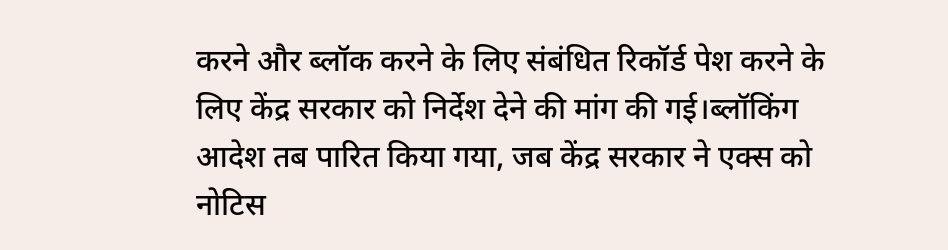करने और ब्लॉक करने के लिए संबंधित रिकॉर्ड पेश करने के लिए केंद्र सरकार को निर्देश देने की मांग की गई।ब्लॉकिंग आदेश तब पारित किया गया, जब केंद्र सरकार ने एक्स को नोटिस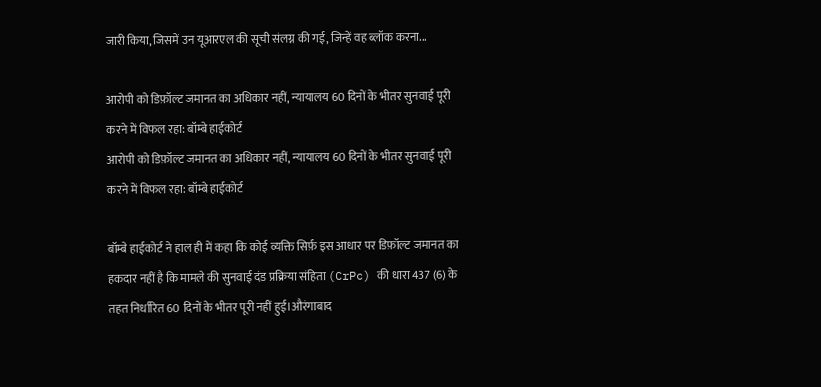जारी किया, जिसमें उन यूआरएल की सूची संलग्न की गई, जिन्हें वह ब्लॉक करना...

आरोपी को डिफ़ॉल्ट जमानत का अधिकार नहीं, न्यायालय 60 दिनों के भीतर सुनवाई पूरी करने में विफल रहा: बॉम्बे हाईकोर्ट
आरोपी को डिफ़ॉल्ट जमानत का अधिकार नहीं, न्यायालय 60 दिनों के भीतर सुनवाई पूरी करने में विफल रहा: बॉम्बे हाईकोर्ट

बॉम्बे हाईकोर्ट ने हाल ही में कहा कि कोई व्यक्ति सिर्फ़ इस आधार पर डिफ़ॉल्ट जमानत का हकदार नहीं है कि मामले की सुनवाई दंड प्रक्रिया संहिता (CrPc) की धारा 437 (6) के तहत निर्धारित 60 दिनों के भीतर पूरी नहीं हुई।औरंगाबाद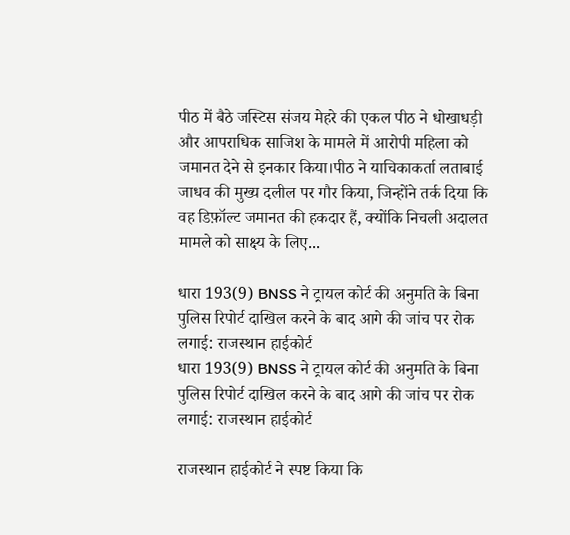पीठ में बैठे जस्टिस संजय मेहरे की एकल पीठ ने धोखाधड़ी और आपराधिक साजिश के मामले में आरोपी महिला को जमानत देने से इनकार किया।पीठ ने याचिकाकर्ता लताबाई जाधव की मुख्य दलील पर गौर किया, जिन्होंने तर्क दिया कि वह डिफ़ॉल्ट जमानत की हकदार हैं, क्योंकि निचली अदालत मामले को साक्ष्य के लिए...

धारा 193(9) BNSS ने ट्रायल कोर्ट की अनुमति के बिना पुलिस रिपोर्ट दाखिल करने के बाद आगे की जांच पर रोक लगाई: राजस्थान हाईकोर्ट
धारा 193(9) BNSS ने ट्रायल कोर्ट की अनुमति के बिना पुलिस रिपोर्ट दाखिल करने के बाद आगे की जांच पर रोक लगाई: राजस्थान हाईकोर्ट

राजस्थान हाईकोर्ट ने स्पष्ट किया कि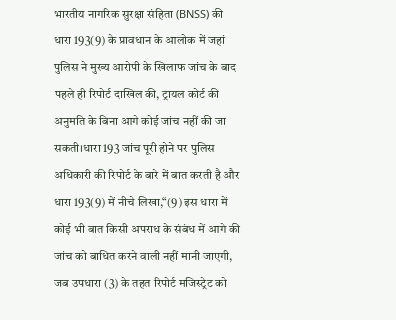भारतीय नागरिक सुरक्षा संहिता (BNSS) की धारा 193(9) के प्रावधान के आलोक में जहां पुलिस ने मुख्य आरोपी के खिलाफ जांच के बाद पहले ही रिपोर्ट दाखिल की, ट्रायल कोर्ट की अनुमति के बिना आगे कोई जांच नहीं की जा सकती।धारा 193 जांच पूरी होने पर पुलिस अधिकारी की रिपोर्ट के बारे में बात करती है और धारा 193(9) में नीचे लिखा,“(9) इस धारा में कोई भी बात किसी अपराध के संबंध में आगे की जांच को बाधित करने वाली नहीं मानी जाएगी, जब उपधारा (3) के तहत रिपोर्ट मजिस्ट्रेट को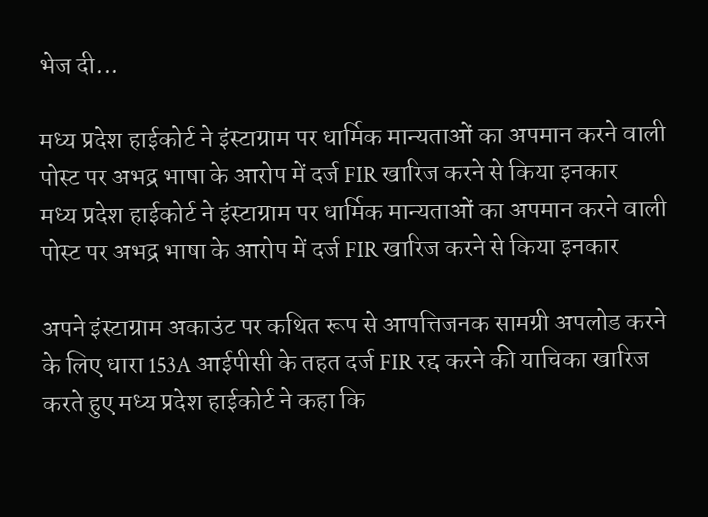भेज दी...

मध्य प्रदेश हाईकोर्ट ने इंस्टाग्राम पर धार्मिक मान्यताओं का अपमान करने वाली पोस्ट पर अभद्र भाषा के आरोप में दर्ज FIR खारिज करने से किया इनकार
मध्य प्रदेश हाईकोर्ट ने इंस्टाग्राम पर धार्मिक मान्यताओं का अपमान करने वाली पोस्ट पर अभद्र भाषा के आरोप में दर्ज FIR खारिज करने से किया इनकार

अपने इंस्टाग्राम अकाउंट पर कथित रूप से आपत्तिजनक सामग्री अपलोड करने के लिए धारा 153A आईपीसी के तहत दर्ज FIR रद्द करने की याचिका खारिज करते हुए मध्य प्रदेश हाईकोर्ट ने कहा कि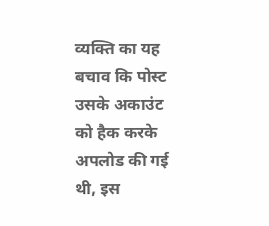व्यक्ति का यह बचाव कि पोस्ट उसके अकाउंट को हैक करके अपलोड की गई थी, इस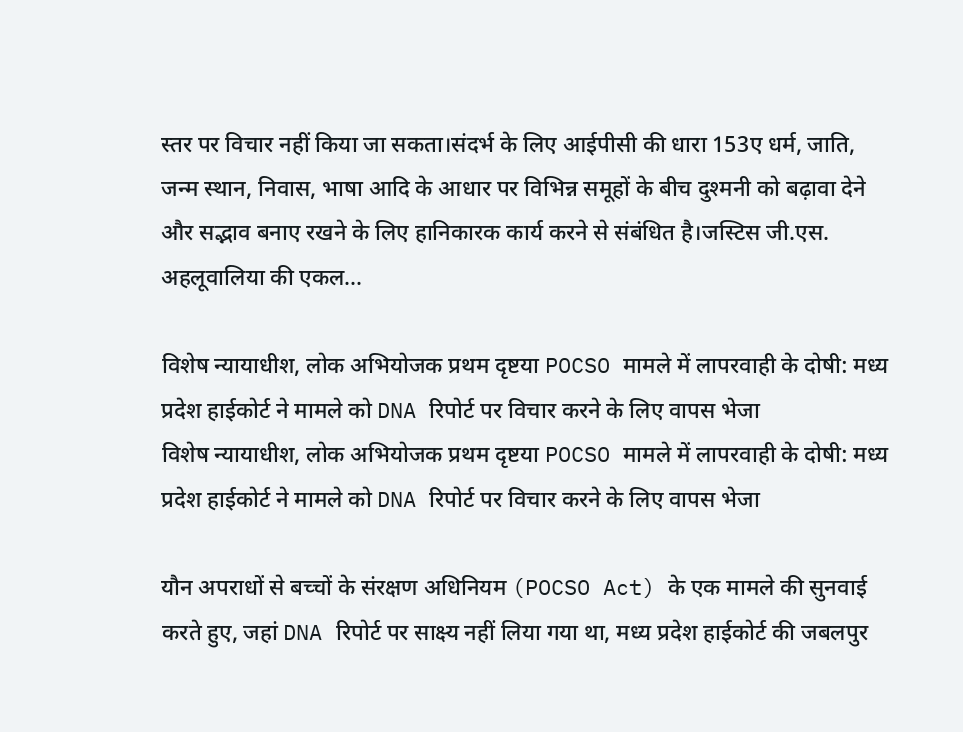स्तर पर विचार नहीं किया जा सकता।संदर्भ के लिए आईपीसी की धारा 153ए धर्म, जाति, जन्म स्थान, निवास, भाषा आदि के आधार पर विभिन्न समूहों के बीच दुश्मनी को बढ़ावा देने और सद्भाव बनाए रखने के लिए हानिकारक कार्य करने से संबंधित है।जस्टिस जी.एस. अहलूवालिया की एकल...

विशेष न्यायाधीश, लोक अभियोजक प्रथम दृष्टया POCSO मामले में लापरवाही के दोषी: मध्य प्रदेश हाईकोर्ट ने मामले को DNA रिपोर्ट पर विचार करने के लिए वापस भेजा
विशेष न्यायाधीश, लोक अभियोजक प्रथम दृष्टया POCSO मामले में लापरवाही के दोषी: मध्य प्रदेश हाईकोर्ट ने मामले को DNA रिपोर्ट पर विचार करने के लिए वापस भेजा

यौन अपराधों से बच्चों के संरक्षण अधिनियम (POCSO Act) के एक मामले की सुनवाई करते हुए, जहां DNA रिपोर्ट पर साक्ष्य नहीं लिया गया था, मध्य प्रदेश हाईकोर्ट की जबलपुर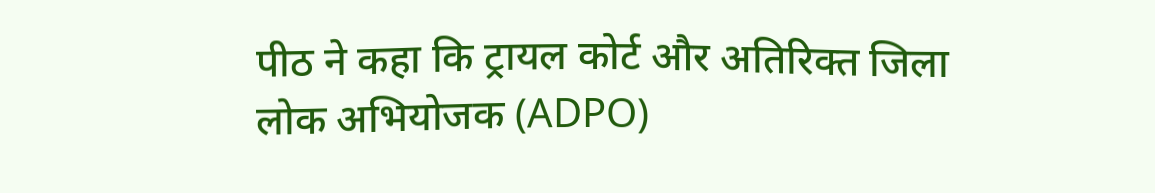पीठ ने कहा कि ट्रायल कोर्ट और अतिरिक्त जिला लोक अभियोजक (ADPO)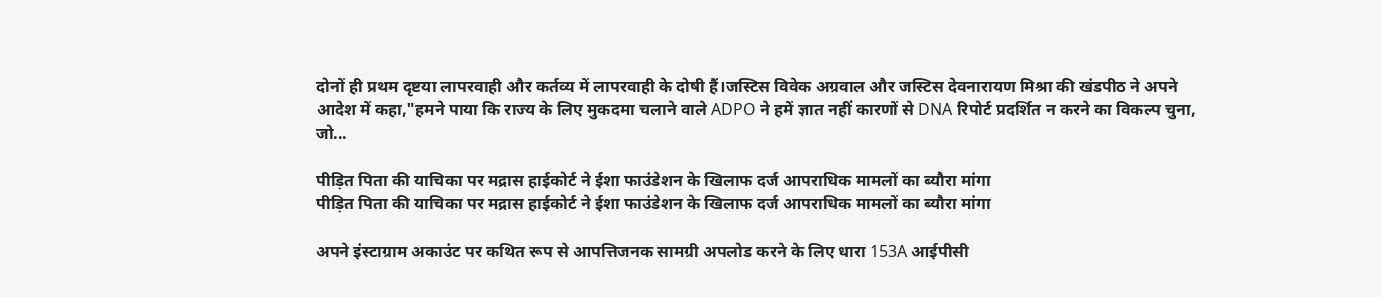दोनों ही प्रथम दृष्टया लापरवाही और कर्तव्य में लापरवाही के दोषी हैं।जस्टिस विवेक अग्रवाल और जस्टिस देवनारायण मिश्रा की खंडपीठ ने अपने आदेश में कहा,"हमने पाया कि राज्य के लिए मुकदमा चलाने वाले ADPO ने हमें ज्ञात नहीं कारणों से DNA रिपोर्ट प्रदर्शित न करने का विकल्प चुना, जो...

पीड़ित पिता की याचिका पर मद्रास हाईकोर्ट ने ईशा फाउंडेशन के खिलाफ दर्ज आपराधिक मामलों का ब्यौरा मांगा
पीड़ित पिता की याचिका पर मद्रास हाईकोर्ट ने ईशा फाउंडेशन के खिलाफ दर्ज आपराधिक मामलों का ब्यौरा मांगा

अपने इंस्टाग्राम अकाउंट पर कथित रूप से आपत्तिजनक सामग्री अपलोड करने के लिए धारा 153A आईपीसी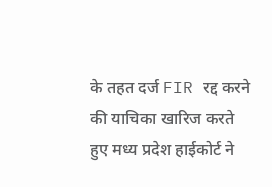के तहत दर्ज FIR रद्द करने की याचिका खारिज करते हुए मध्य प्रदेश हाईकोर्ट ने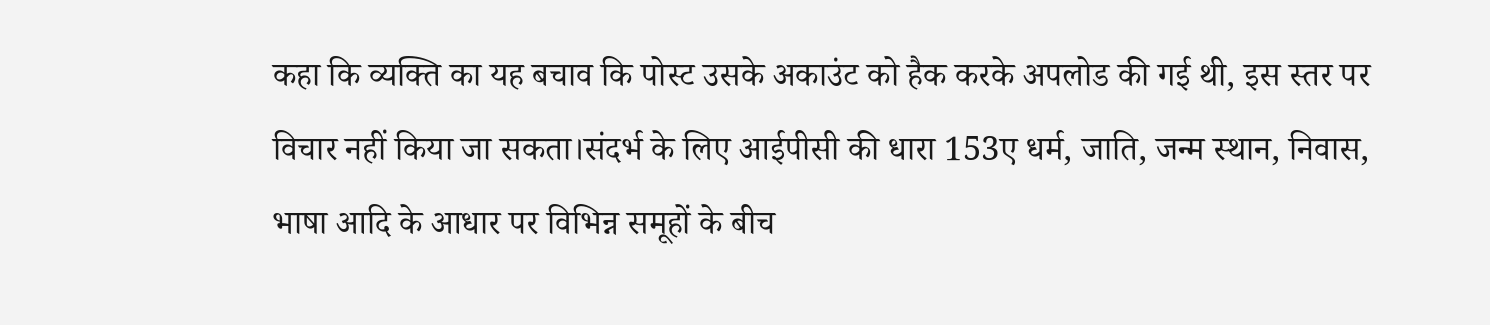कहा कि व्यक्ति का यह बचाव कि पोस्ट उसके अकाउंट को हैक करके अपलोड की गई थी, इस स्तर पर विचार नहीं किया जा सकता।संदर्भ के लिए आईपीसी की धारा 153ए धर्म, जाति, जन्म स्थान, निवास, भाषा आदि के आधार पर विभिन्न समूहों के बीच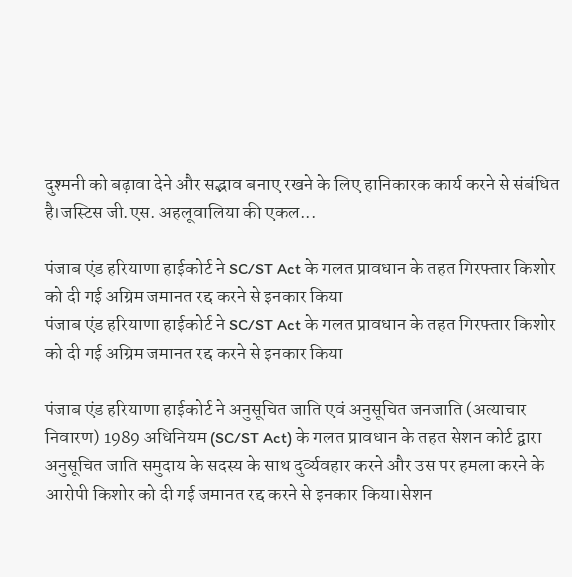दुश्मनी को बढ़ावा देने और सद्भाव बनाए रखने के लिए हानिकारक कार्य करने से संबंधित है।जस्टिस जी.एस. अहलूवालिया की एकल...

पंजाब एंड हरियाणा हाईकोर्ट ने SC/ST Act के गलत प्रावधान के तहत गिरफ्तार किशोर को दी गई अग्रिम जमानत रद्द करने से इनकार किया
पंजाब एंड हरियाणा हाईकोर्ट ने SC/ST Act के गलत प्रावधान के तहत गिरफ्तार किशोर को दी गई अग्रिम जमानत रद्द करने से इनकार किया

पंजाब एंड हरियाणा हाईकोर्ट ने अनुसूचित जाति एवं अनुसूचित जनजाति (अत्याचार निवारण) 1989 अधिनियम (SC/ST Act) के गलत प्रावधान के तहत सेशन कोर्ट द्वारा अनुसूचित जाति समुदाय के सदस्य के साथ दुर्व्यवहार करने और उस पर हमला करने के आरोपी किशोर को दी गई जमानत रद्द करने से इनकार किया।सेशन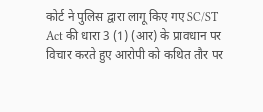कोर्ट ने पुलिस द्वारा लागू किए गए SC/ST Act की धारा 3 (1) (आर) के प्रावधान पर विचार करते हुए आरोपी को कथित तौर पर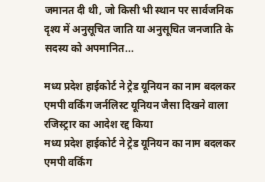जमानत दी थी, जो किसी भी स्थान पर सार्वजनिक दृश्य में अनुसूचित जाति या अनुसूचित जनजाति के सदस्य को अपमानित...

मध्य प्रदेश हाईकोर्ट ने ट्रेड यूनियन का नाम बदलकर एमपी वर्किंग जर्नलिस्ट यूनियन जैसा दिखने वाला रजिस्ट्रार का आदेश रद्द किया
मध्य प्रदेश हाईकोर्ट ने ट्रेड यूनियन का नाम बदलकर एमपी वर्किंग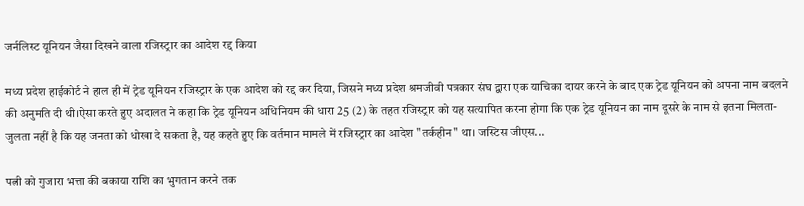जर्नलिस्ट यूनियन जैसा दिखने वाला रजिस्ट्रार का आदेश रद्द किया

मध्य प्रदेश हाईकोर्ट ने हाल ही में ट्रेड यूनियन रजिस्ट्रार के एक आदेश को रद्द कर दिया, जिसने मध्य प्रदेश श्रमजीवी पत्रकार संघ द्वारा एक याचिका दायर करने के बाद एक ट्रेड यूनियन को अपना नाम बदलने की अनुमति दी थी।ऐसा करते हुए अदालत ने कहा कि ट्रेड यूनियन अधिनियम की धारा 25 (2) के तहत रजिस्ट्रार को यह सत्यापित करना होगा कि एक ट्रेड यूनियन का नाम दूसरे के नाम से इतना मिलता-जुलता नहीं है कि यह जनता को धोखा दे सकता है, यह कहते हुए कि वर्तमान मामले में रजिस्ट्रार का आदेश "तर्कहीन" था। जस्टिस जीएस...

पत्नी को गुजारा भत्ता की बकाया राशि का भुगतान करने तक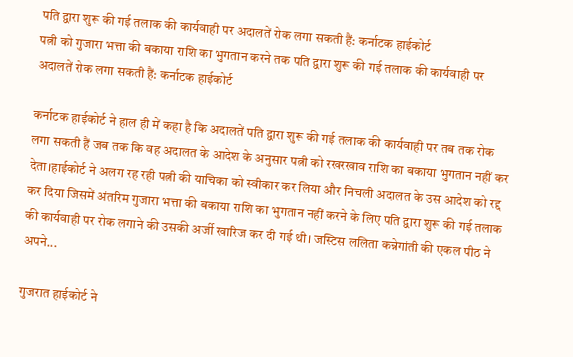पति द्वारा शुरू की गई तलाक की कार्यवाही पर अदालतें रोक लगा सकती हैं: कर्नाटक हाईकोर्ट
पत्नी को गुजारा भत्ता की बकाया राशि का भुगतान करने तक पति द्वारा शुरू की गई तलाक की कार्यवाही पर अदालतें रोक लगा सकती हैं: कर्नाटक हाईकोर्ट

कर्नाटक हाईकोर्ट ने हाल ही में कहा है कि अदालतें पति द्वारा शुरू की गई तलाक की कार्यवाही पर तब तक रोक लगा सकती हैं जब तक कि वह अदालत के आदेश के अनुसार पत्नी को रखरखाव राशि का बकाया भुगतान नहीं कर देता।हाईकोर्ट ने अलग रह रही पत्नी की याचिका को स्वीकार कर लिया और निचली अदालत के उस आदेश को रद्द कर दिया जिसमें अंतरिम गुजारा भत्ता की बकाया राशि का भुगतान नहीं करने के लिए पति द्वारा शुरू की गई तलाक की कार्यवाही पर रोक लगाने की उसकी अर्जी खारिज कर दी गई थी। जस्टिस ललिता कन्नेगांती की एकल पीठ ने अपने...

गुजरात हाईकोर्ट ने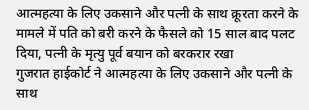आत्महत्या के लिए उकसाने और पत्नी के साथ क्रूरता करने के मामले में पति को बरी करने के फैसले को 15 साल बाद पलट दिया, पत्नी के मृत्यु पूर्व बयान को बरकरार रखा
गुजरात हाईकोर्ट ने आत्महत्या के लिए उकसाने और पत्नी के साथ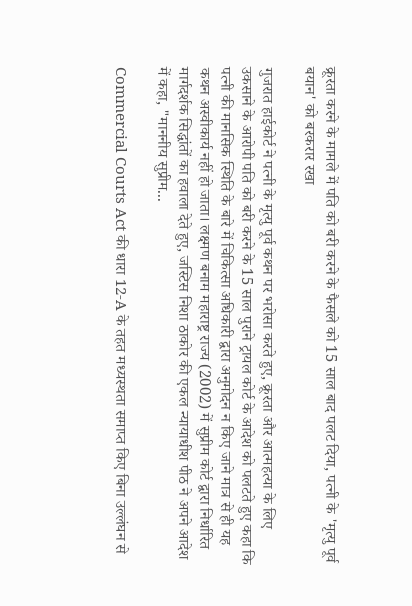क्रूरता करने के मामले में पति को बरी करने के फैसले को 15 साल बाद पलट दिया, पत्नी के 'मृत्यु पूर्व बयान' को बरकरार रखा

गुजरात हाईकोर्ट ने पत्नी के मृत्यु पूर्व कथन पर भरोसा करते हुए, क्रूरता और आत्महत्या के लिए उकसाने के आरोपी पति को बरी करने के 15 साल पुराने ट्रायल कोर्ट के आदेश को पलटते हुए कहा कि पत्नी की मानसिक स्थिति के बारे में चिकित्सा अधिकारी द्वारा अनुमोदन न किए जाने मात्र से ही यह कथन अस्वीकार्य नहीं हो जाता। लक्ष्मण बनाम महाराष्ट्र राज्य (2002) में सुप्रीम कोर्ट द्वारा निर्धारित मार्गदर्शक सिद्धांतों का हवाला देते हुए, जस्टिस निशा ठाकोर की एकल न्यायाधीश पीठ ने अपने आदेश में कहा, "माननीय सुप्रीम...

Commercial Courts Act की धारा 12-A के तहत मध्यस्थता समाप्त किए बिना उल्लंघन से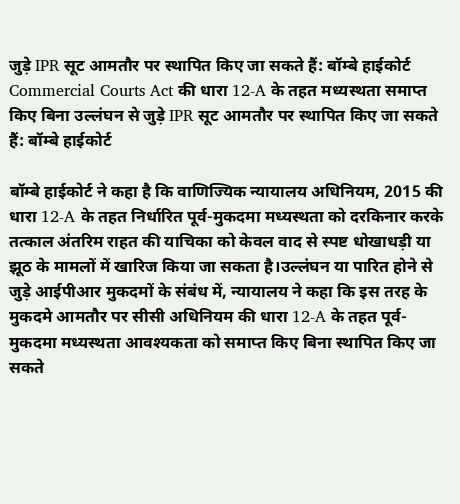जुड़े IPR सूट आमतौर पर स्थापित किए जा सकते हैं: बॉम्बे हाईकोर्ट
Commercial Courts Act की धारा 12-A के तहत मध्यस्थता समाप्त किए बिना उल्लंघन से जुड़े IPR सूट आमतौर पर स्थापित किए जा सकते हैं: बॉम्बे हाईकोर्ट

बॉम्बे हाईकोर्ट ने कहा है कि वाणिज्यिक न्यायालय अधिनियम, 2015 की धारा 12-A के तहत निर्धारित पूर्व-मुकदमा मध्यस्थता को दरकिनार करके तत्काल अंतरिम राहत की याचिका को केवल वाद से स्पष्ट धोखाधड़ी या झूठ के मामलों में खारिज किया जा सकता है।उल्लंघन या पारित होने से जुड़े आईपीआर मुकदमों के संबंध में, न्यायालय ने कहा कि इस तरह के मुकदमे आमतौर पर सीसी अधिनियम की धारा 12-A के तहत पूर्व-मुकदमा मध्यस्थता आवश्यकता को समाप्त किए बिना स्थापित किए जा सकते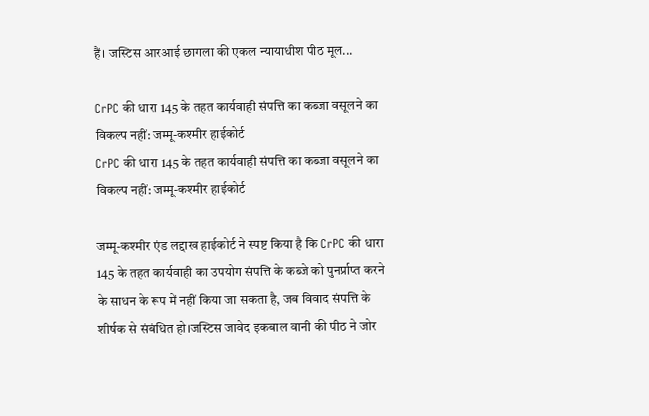हैं। जस्टिस आरआई छागला की एकल न्यायाधीश पीठ मूल...

CrPC की धारा 145 के तहत कार्यवाही संपत्ति का कब्जा वसूलने का विकल्प नहीं: जम्मू-कश्मीर हाईकोर्ट
CrPC की धारा 145 के तहत कार्यवाही संपत्ति का कब्जा वसूलने का विकल्प नहीं: जम्मू-कश्मीर हाईकोर्ट

जम्मू-कश्मीर एंड लद्दाख हाईकोर्ट ने स्पष्ट किया है कि CrPC की धारा 145 के तहत कार्यवाही का उपयोग संपत्ति के कब्जे को पुनर्प्राप्त करने के साधन के रूप में नहीं किया जा सकता है, जब विवाद संपत्ति के शीर्षक से संबंधित हो।जस्टिस जावेद इकबाल वानी की पीठ ने जोर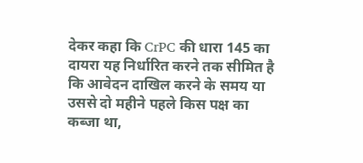देकर कहा कि CrPC की धारा 145 का दायरा यह निर्धारित करने तक सीमित है कि आवेदन दाखिल करने के समय या उससे दो महीने पहले किस पक्ष का कब्जा था,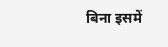बिना इसमें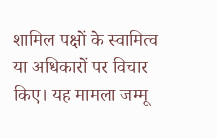शामिल पक्षों के स्वामित्व या अधिकारों पर विचार किए। यह मामला जम्मू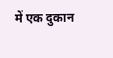में एक दुकान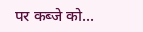पर कब्जे को...